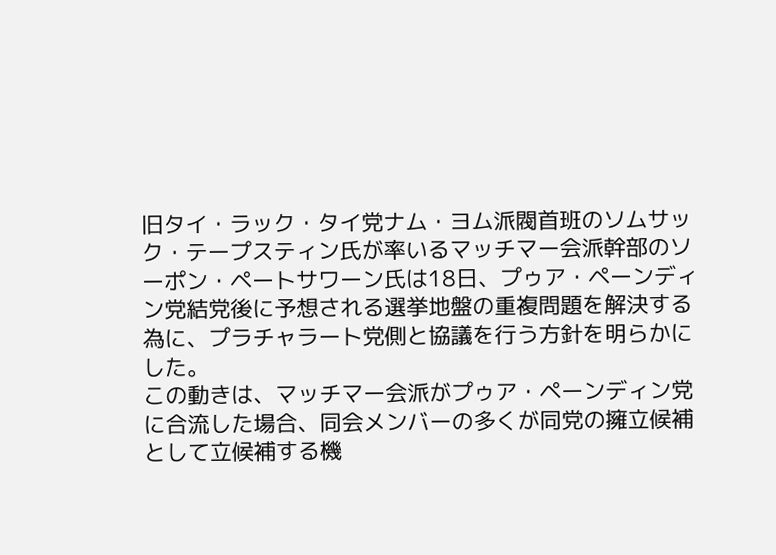旧タイ・ラック・タイ党ナム・ヨム派閥首班のソムサック・テープスティン氏が率いるマッチマー会派幹部のソーポン・ペートサワーン氏は18日、プゥア・ペーンディン党結党後に予想される選挙地盤の重複問題を解決する為に、プラチャラート党側と協議を行う方針を明らかにした。
この動きは、マッチマー会派がプゥア・ペーンディン党に合流した場合、同会メンバーの多くが同党の擁立候補として立候補する機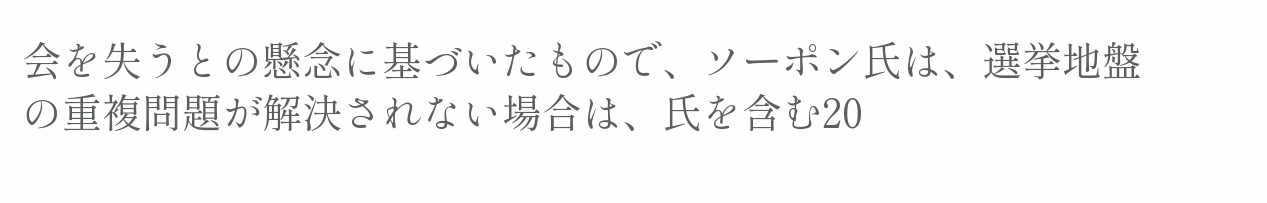会を失うとの懸念に基づいたもので、ソーポン氏は、選挙地盤の重複問題が解決されない場合は、氏を含む20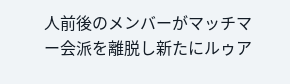人前後のメンバーがマッチマー会派を離脱し新たにルゥア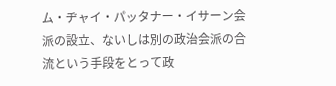ム・ヂャイ・パッタナー・イサーン会派の設立、ないしは別の政治会派の合流という手段をとって政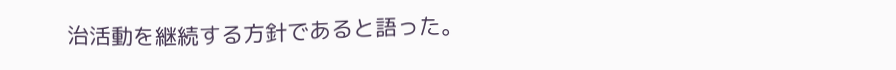治活動を継続する方針であると語った。